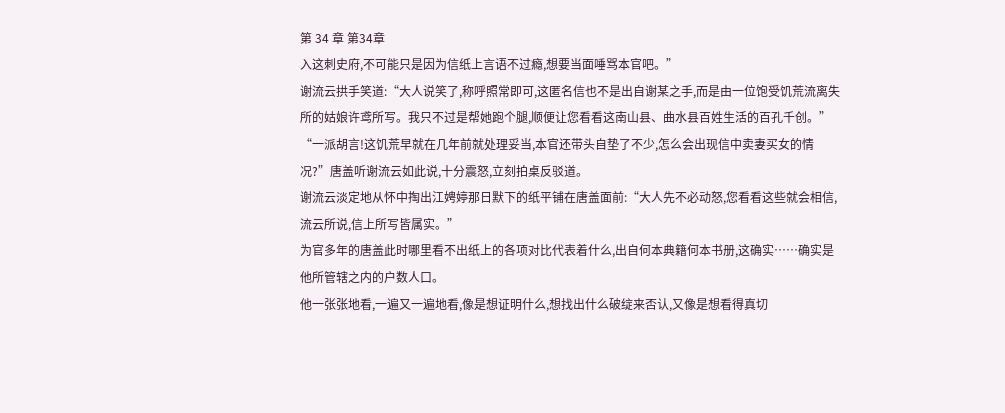第 34 章 第34章
入这刺史府,不可能只是因为信纸上言语不过瘾,想要当面唾骂本官吧。”
谢流云拱手笑道:“大人说笑了,称呼照常即可,这匿名信也不是出自谢某之手,而是由一位饱受饥荒流离失所的姑娘许鸢所写。我只不过是帮她跑个腿,顺便让您看看这南山县、曲水县百姓生活的百孔千创。”
“一派胡言!这饥荒早就在几年前就处理妥当,本官还带头自垫了不少,怎么会出现信中卖妻买女的情况?”唐盖听谢流云如此说,十分震怒,立刻拍桌反驳道。
谢流云淡定地从怀中掏出江娉婷那日默下的纸平铺在唐盖面前:“大人先不必动怒,您看看这些就会相信,流云所说,信上所写皆属实。”
为官多年的唐盖此时哪里看不出纸上的各项对比代表着什么,出自何本典籍何本书册,这确实……确实是他所管辖之内的户数人口。
他一张张地看,一遍又一遍地看,像是想证明什么,想找出什么破绽来否认,又像是想看得真切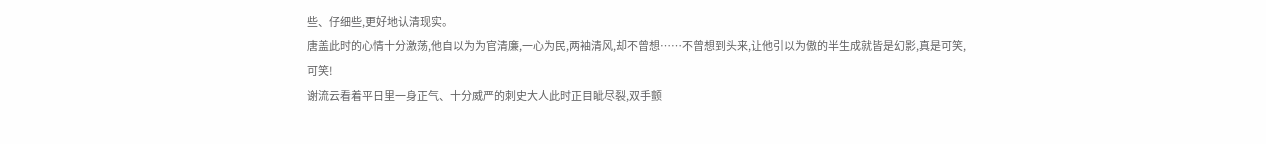些、仔细些,更好地认清现实。
唐盖此时的心情十分激荡,他自以为为官清廉,一心为民,两袖清风,却不曾想……不曾想到头来,让他引以为傲的半生成就皆是幻影,真是可笑,可笑!
谢流云看着平日里一身正气、十分威严的刺史大人此时正目眦尽裂,双手颤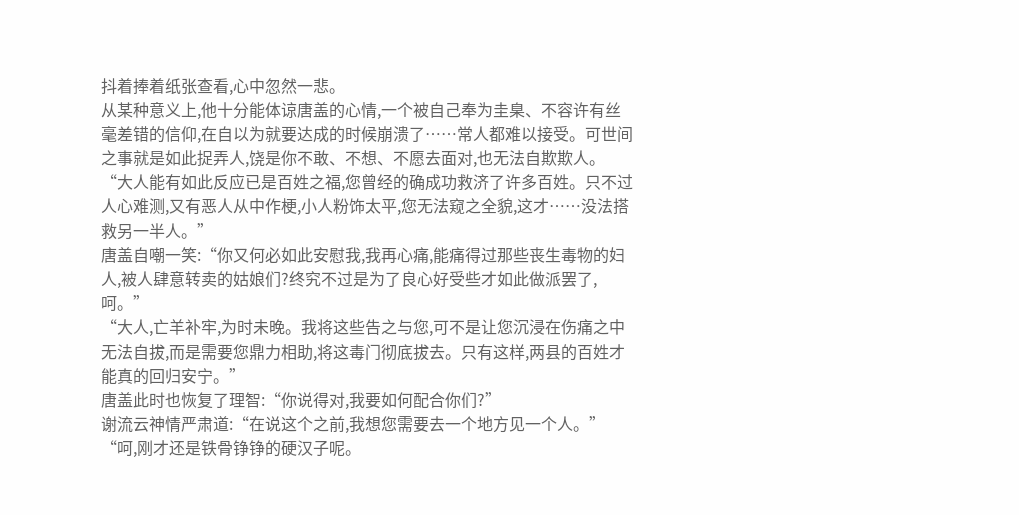抖着捧着纸张查看,心中忽然一悲。
从某种意义上,他十分能体谅唐盖的心情,一个被自己奉为圭臬、不容许有丝毫差错的信仰,在自以为就要达成的时候崩溃了……常人都难以接受。可世间之事就是如此捉弄人,饶是你不敢、不想、不愿去面对,也无法自欺欺人。
“大人能有如此反应已是百姓之福,您曾经的确成功救济了许多百姓。只不过人心难测,又有恶人从中作梗,小人粉饰太平,您无法窥之全貌,这才……没法搭救另一半人。”
唐盖自嘲一笑:“你又何必如此安慰我,我再心痛,能痛得过那些丧生毒物的妇人,被人肆意转卖的姑娘们?终究不过是为了良心好受些才如此做派罢了,呵。”
“大人,亡羊补牢,为时未晚。我将这些告之与您,可不是让您沉浸在伤痛之中无法自拔,而是需要您鼎力相助,将这毒门彻底拔去。只有这样,两县的百姓才能真的回归安宁。”
唐盖此时也恢复了理智:“你说得对,我要如何配合你们?”
谢流云神情严肃道:“在说这个之前,我想您需要去一个地方见一个人。”
“呵,刚才还是铁骨铮铮的硬汉子呢。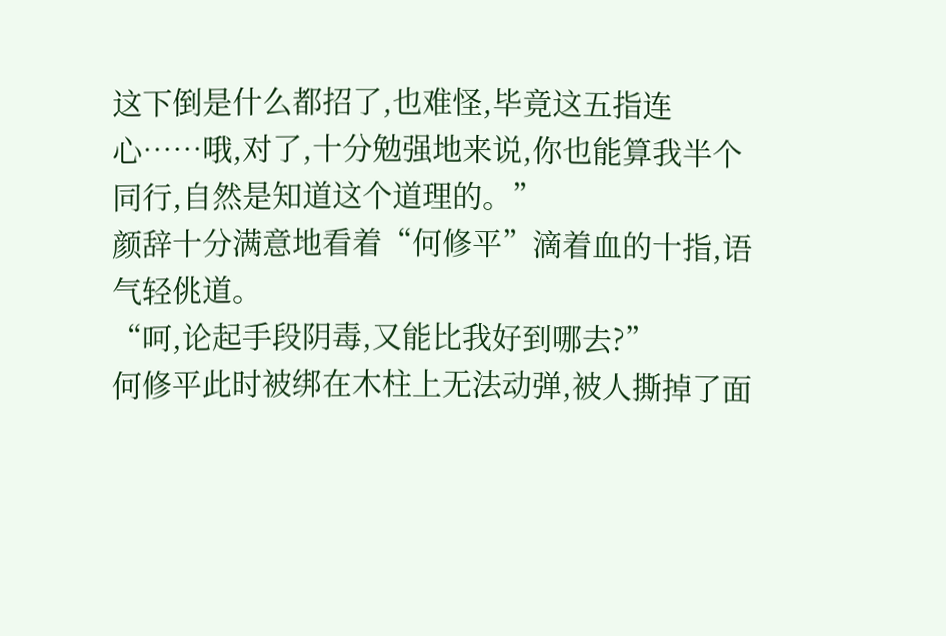这下倒是什么都招了,也难怪,毕竟这五指连心……哦,对了,十分勉强地来说,你也能算我半个同行,自然是知道这个道理的。”
颜辞十分满意地看着“何修平”滴着血的十指,语气轻佻道。
“呵,论起手段阴毒,又能比我好到哪去?”
何修平此时被绑在木柱上无法动弹,被人撕掉了面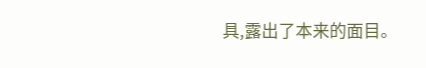具,露出了本来的面目。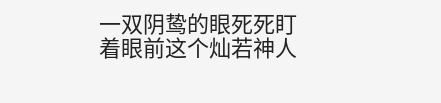一双阴鸷的眼死死盯着眼前这个灿若神人